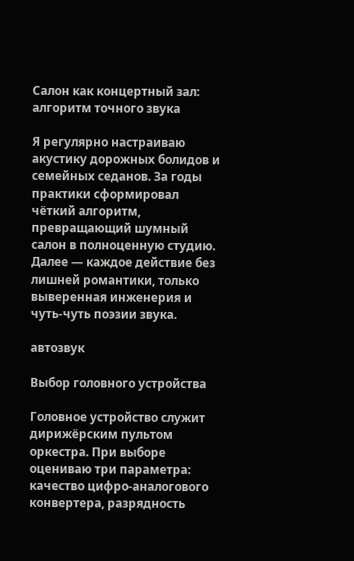Салон как концертный зал: алгоритм точного звука

Я регулярно настраиваю акустику дорожных болидов и семейных седанов. За годы практики сформировал чёткий алгоритм, превращающий шумный салон в полноценную студию. Далее — каждое действие без лишней романтики, только выверенная инженерия и чуть-чуть поэзии звука.

автозвук

Выбор головного устройства

Головное устройство служит дирижёрским пультом оркестра. При выборе оцениваю три параметра: качество цифро-аналогового конвертера, разрядность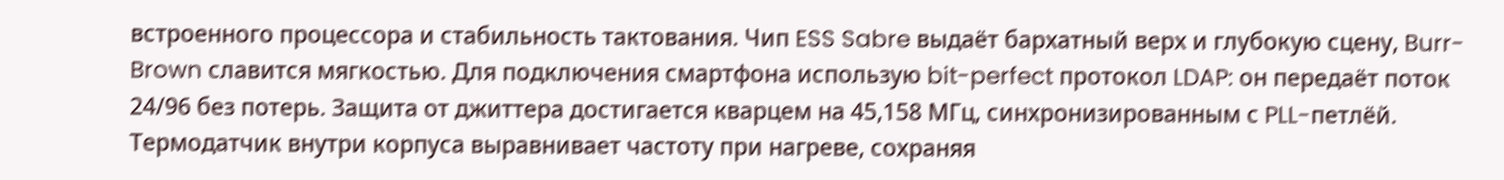встроенного процессора и стабильность тактования. Чип ESS Sabre выдаёт бархатный верх и глубокую сцену, Burr-Brown славится мягкостью. Для подключения смартфона использую bit-perfect протокол LDAP: он передаёт поток 24/96 без потерь. Защита от джиттера достигается кварцем на 45,158 МГц, синхронизированным с PLL-петлёй. Термодатчик внутри корпуса выравнивает частоту при нагреве, сохраняя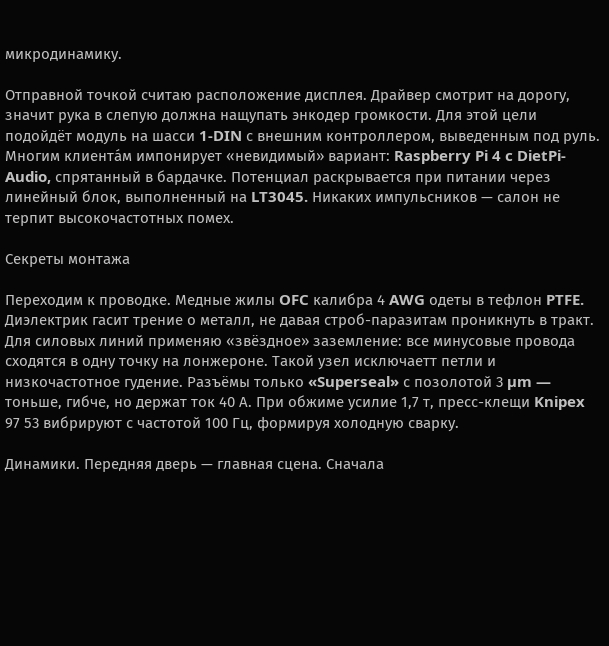микродинамику.

Отправной точкой считаю расположение дисплея. Драйвер смотрит на дорогу, значит рука в слепую должна нащупать энкодер громкости. Для этой цели подойдёт модуль на шасси 1-DIN с внешним контроллером, выведенным под руль. Многим клиента́м импонирует «невидимый» вариант: Raspberry Pi 4 c DietPi-Audio, спрятанный в бардачке. Потенциал раскрывается при питании через линейный блок, выполненный на LT3045. Никаких импульсников — салон не терпит высокочастотных помех.

Секреты монтажа

Переходим к проводке. Медные жилы OFC калибра 4 AWG одеты в тефлон PTFE. Диэлектрик гасит трение о металл, не давая строб-паразитам проникнуть в тракт. Для силовых линий применяю «звёздное» заземление: все минусовые провода сходятся в одну точку на лонжероне. Такой узел исключаетт петли и низкочастотное гудение. Разъёмы только «Superseal» с позолотой 3 µm — тоньше, гибче, но держат ток 40 А. При обжиме усилие 1,7 т, пресс-клещи Knipex 97 53 вибрируют с частотой 100 Гц, формируя холодную сварку.

Динамики. Передняя дверь — главная сцена. Сначала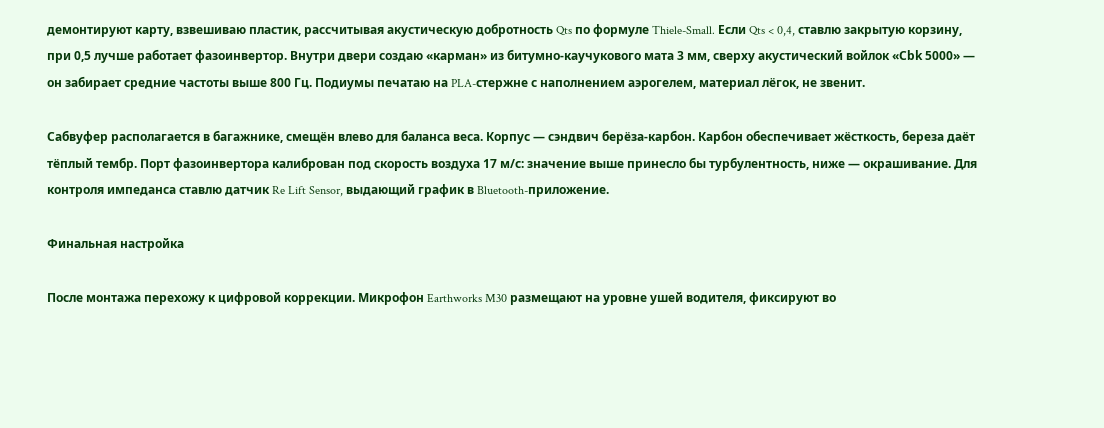демонтируют карту, взвешиваю пластик, рассчитывая акустическую добротность Qts по формуле Thiele-Small. Если Qts < 0,4, ставлю закрытую корзину, при 0,5 лучше работает фазоинвертор. Внутри двери создаю «карман» из битумно-каучукового мата 3 мм, сверху акустический войлок «Сbk 5000» — он забирает средние частоты выше 800 Гц. Подиумы печатаю на PLA-стержне с наполнением аэрогелем, материал лёгок, не звенит.

Сабвуфер располагается в багажнике, смещён влево для баланса веса. Корпус — сэндвич берёза-карбон. Карбон обеспечивает жёсткость, береза даёт тёплый тембр. Порт фазоинвертора калиброван под скорость воздуха 17 м/с: значение выше принесло бы турбулентность, ниже — окрашивание. Для контроля импеданса ставлю датчик Re Lift Sensor, выдающий график в Bluetooth-приложение.

Финальная настройка

После монтажа перехожу к цифровой коррекции. Микрофон Earthworks M30 размещают на уровне ушей водителя, фиксируют во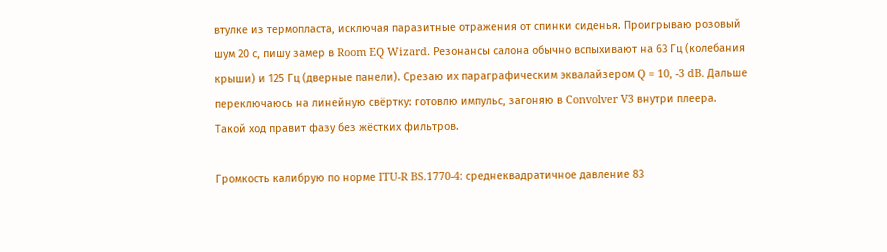втулке из термопласта, исключая паразитные отражения от спинки сиденья. Проигрываю розовый шум 20 с, пишу замер в Room EQ Wizard. Резонансы салона обычно вспыхивают на 63 Гц (колебания крыши) и 125 Гц (дверные панели). Срезаю их параграфическим эквалайзером Q = 10, -3 dB. Дальше переключаюсь на линейную свёртку: готовлю импульс, загоняю в Convolver V3 внутри плеера. Такой ход правит фазу без жёстких фильтров.

Громкость калибрую по норме ITU-R BS.1770-4: среднеквадратичное давление 83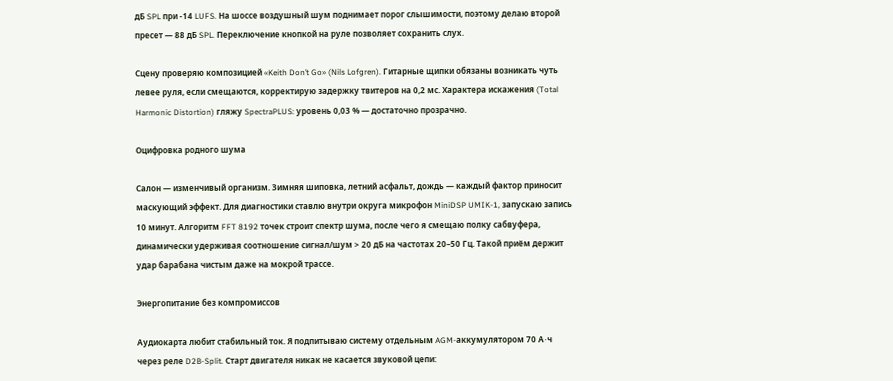дБ SPL при -14 LUFS. На шоссе воздушный шум поднимает порог слышимости, поэтому делаю второй пресет — 88 дБ SPL. Переключение кнопкой на руле позволяет сохранить слух.

Сцену проверяю композицией «Keith Don’t Go» (Nils Lofgren). Гитарные щипки обязаны возникать чуть левее руля, если смещаются, корректирую задержку твитеров на 0,2 мс. Характера искажения (Total Harmonic Distortion) гляжу SpectraPLUS: уровень 0,03 % — достаточно прозрачно.

Оцифровка родного шума

Салон — изменчивый организм. Зимняя шиповка, летний асфальт, дождь — каждый фактор приносит маскующий эффект. Для диагностики ставлю внутри округа микрофон MiniDSP UMIK-1, запускаю запись 10 минут. Алгоритм FFT 8192 точек строит спектр шума, после чего я смещаю полку сабвуфера, динамически удерживая соотношение сигнал/шум > 20 дБ на частотах 20–50 Гц. Такой приём держит удар барабана чистым даже на мокрой трассе.

Энергопитание без компромиссов

Аудиокарта любит стабильный ток. Я подпитываю систему отдельным AGM-аккумулятором 70 А⋅ч через реле D2B-Split. Старт двигателя никак не касается звуковой цепи: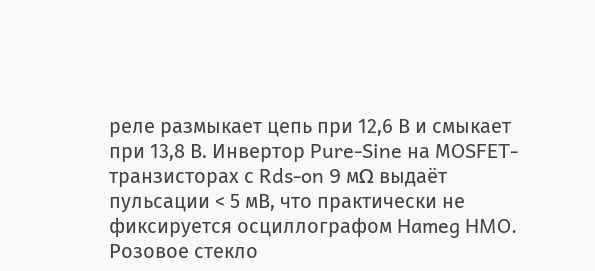реле размыкает цепь при 12,6 В и смыкает при 13,8 В. Инвертор Pure-Sine на МOSFET-транзисторах с Rds-on 9 мΩ выдаёт пульсации < 5 мВ, что практически не фиксируется осциллографом Hameg HMO. Розовое стекло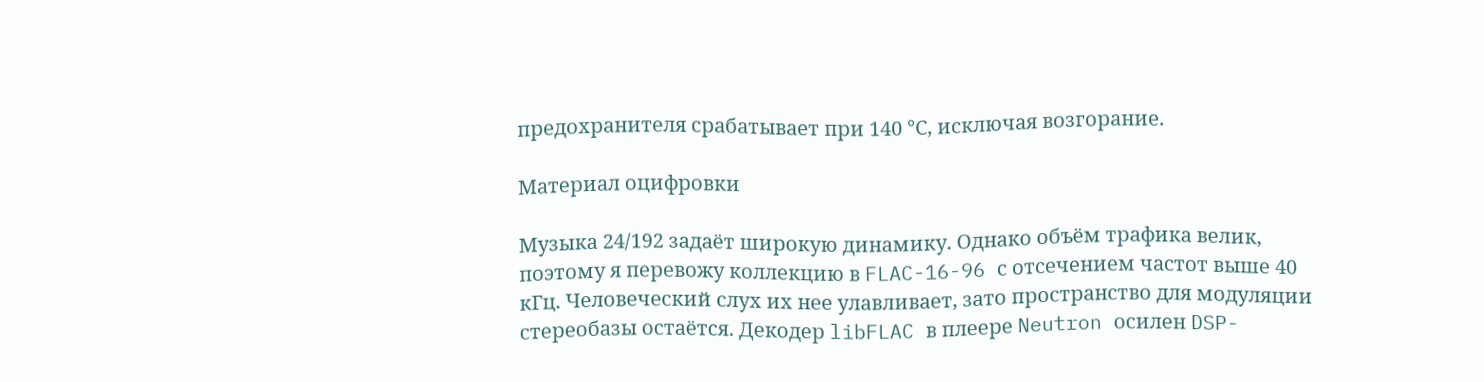предохранителя срабатывает при 140 °С, исключая возгорание.

Материал оцифровки

Музыка 24/192 задаёт широкую динамику. Однако объём трафика велик, поэтому я перевожу коллекцию в FLAC-16-96 с отсечением частот выше 40 кГц. Человеческий слух их нее улавливает, зато пространство для модуляции стереобазы остаётся. Декодер libFLAC в плеере Neutron осилен DSP-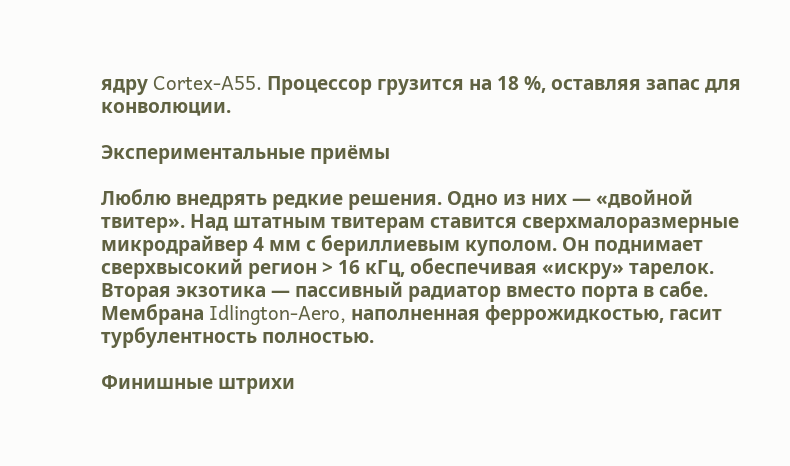ядру Cortex-A55. Процессор грузится на 18 %, оставляя запас для конволюции.

Экспериментальные приёмы

Люблю внедрять редкие решения. Одно из них — «двойной твитер». Над штатным твитерам ставится сверхмалоразмерные микродрайвер 4 мм с бериллиевым куполом. Он поднимает сверхвысокий регион > 16 кГц, обеспечивая «искру» тарелок. Вторая экзотика — пассивный радиатор вместо порта в сабе. Мембрана Idlington-Aero, наполненная феррожидкостью, гасит турбулентность полностью.

Финишные штрихи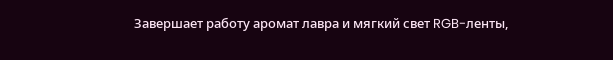Завершает работу аромат лавра и мягкий свет RGB-ленты,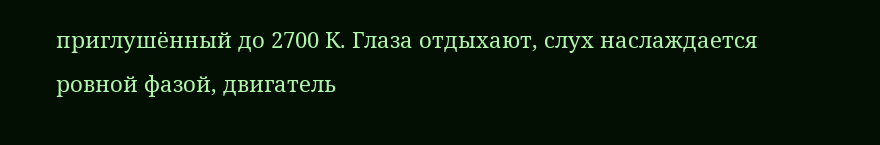приглушённый до 2700 К. Глаза отдыхают, слух наслаждается ровной фазой, двигатель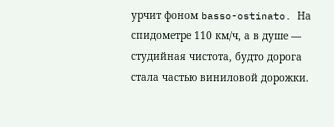урчит фоном basso-ostinato. На спидометре 110 км/ч, а в душе — студийная чистота, будто дорога стала частью виниловой дорожки.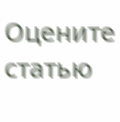Оцените статью